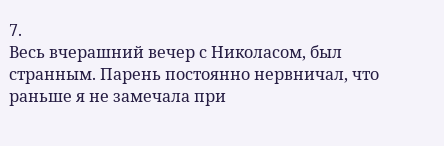7.
Весь вчерашний вечер с Николасом, был странным. Парень постоянно нервничал, что раньше я не замечала при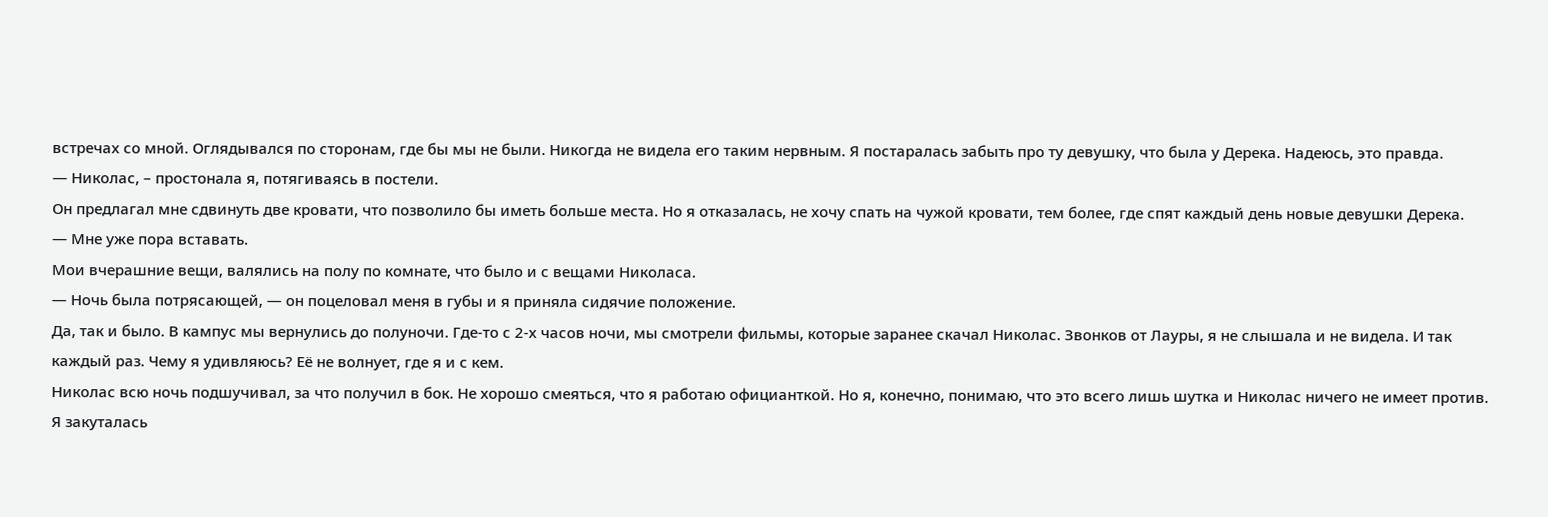встречах со мной. Оглядывался по сторонам, где бы мы не были. Никогда не видела его таким нервным. Я постаралась забыть про ту девушку, что была у Дерека. Надеюсь, это правда.
— Николас, – простонала я, потягиваясь в постели.
Он предлагал мне сдвинуть две кровати, что позволило бы иметь больше места. Но я отказалась, не хочу спать на чужой кровати, тем более, где спят каждый день новые девушки Дерека.
— Мне уже пора вставать.
Мои вчерашние вещи, валялись на полу по комнате, что было и с вещами Николаса.
— Ночь была потрясающей, — он поцеловал меня в губы и я приняла сидячие положение.
Да, так и было. В кампус мы вернулись до полуночи. Где-то с 2-х часов ночи, мы смотрели фильмы, которые заранее скачал Николас. Звонков от Лауры, я не слышала и не видела. И так каждый раз. Чему я удивляюсь? Её не волнует, где я и с кем.
Николас всю ночь подшучивал, за что получил в бок. Не хорошо смеяться, что я работаю официанткой. Но я, конечно, понимаю, что это всего лишь шутка и Николас ничего не имеет против.
Я закуталась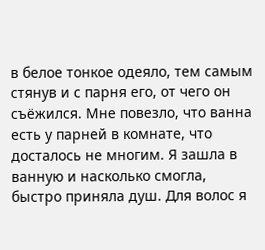в белое тонкое одеяло, тем самым стянув и с парня его, от чего он съёжился. Мне повезло, что ванна есть у парней в комнате, что досталось не многим. Я зашла в ванную и насколько смогла, быстро приняла душ. Для волос я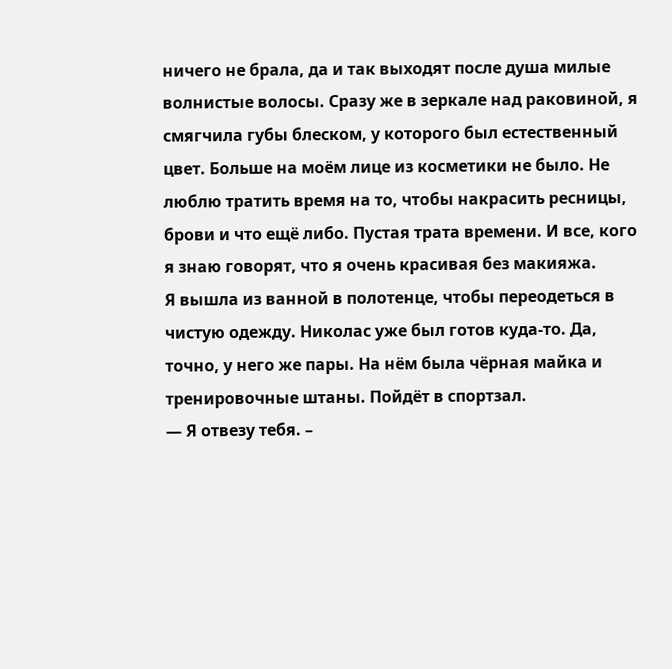ничего не брала, да и так выходят после душа милые волнистые волосы. Сразу же в зеркале над раковиной, я смягчила губы блеском, у которого был естественный цвет. Больше на моём лице из косметики не было. Не люблю тратить время на то, чтобы накрасить ресницы, брови и что ещё либо. Пустая трата времени. И все, кого я знаю говорят, что я очень красивая без макияжа.
Я вышла из ванной в полотенце, чтобы переодеться в чистую одежду. Николас уже был готов куда-то. Да, точно, у него же пары. На нём была чёрная майка и тренировочные штаны. Пойдёт в спортзал.
— Я отвезу тебя. –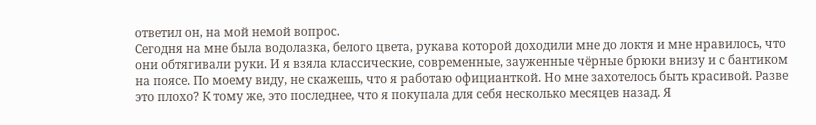ответил он, на мой немой вопрос.
Сегодня на мне была водолазка, белого цвета, рукава которой доходили мне до локтя и мне нравилось, что они обтягивали руки. И я взяла классические, современные, зауженные чёрные брюки внизу и с бантиком на поясе. По моему виду, не скажешь, что я работаю официанткой. Но мне захотелось быть красивой. Разве это плохо? К тому же, это последнее, что я покупала для себя несколько месяцев назад. Я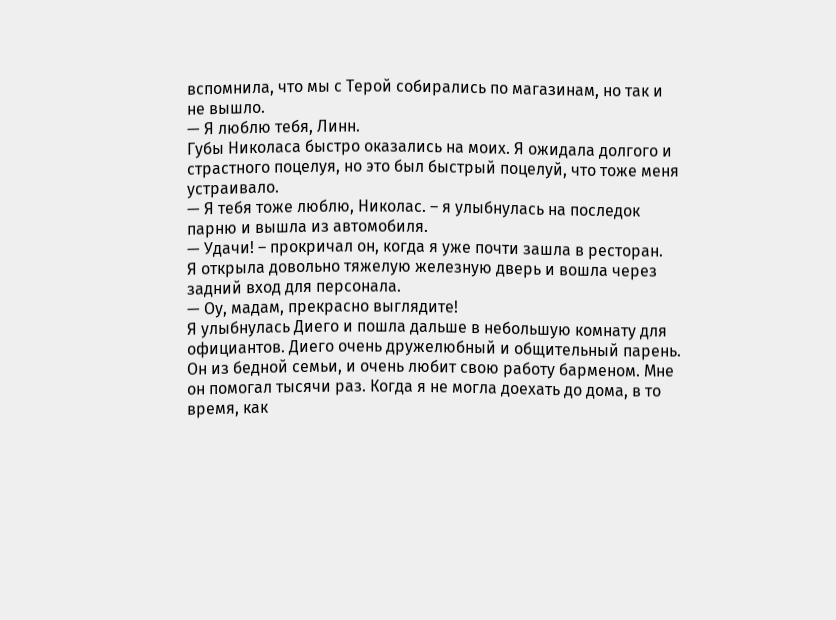вспомнила, что мы с Терой собирались по магазинам, но так и не вышло.
— Я люблю тебя, Линн.
Губы Николаса быстро оказались на моих. Я ожидала долгого и страстного поцелуя, но это был быстрый поцелуй, что тоже меня устраивало.
— Я тебя тоже люблю, Николас. – я улыбнулась на последок парню и вышла из автомобиля.
— Удачи! – прокричал он, когда я уже почти зашла в ресторан.
Я открыла довольно тяжелую железную дверь и вошла через задний вход для персонала.
— Оу, мадам, прекрасно выглядите!
Я улыбнулась Диего и пошла дальше в небольшую комнату для официантов. Диего очень дружелюбный и общительный парень. Он из бедной семьи, и очень любит свою работу барменом. Мне он помогал тысячи раз. Когда я не могла доехать до дома, в то время, как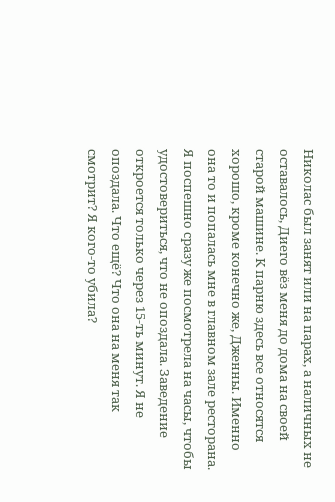Николас был занят или на парах, а наличных не оставалось, Диего вёз меня до дома на своей старой машине. К парню здесь все относятся хорошо, кроме конечно же, Дженны. Именно она то и попалась мне в главном зале ресторана. Я поспешно сразу же посмотрела на часы, чтобы удостовериться, что не опоздала. Заведение откроется только через 15-ть минут. Я не опоздала. Что ещё? Что она на меня так смотрит? Я кого-то убила?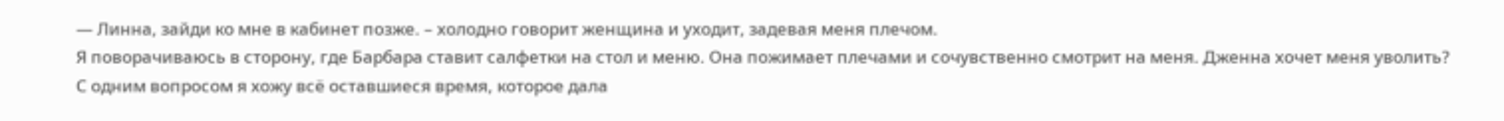— Линна, зайди ко мне в кабинет позже. – холодно говорит женщина и уходит, задевая меня плечом.
Я поворачиваюсь в сторону, где Барбара ставит салфетки на стол и меню. Она пожимает плечами и сочувственно смотрит на меня. Дженна хочет меня уволить?
С одним вопросом я хожу всё оставшиеся время, которое дала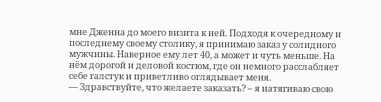мне Дженна до моего визита к ней. Подходя к очередному и последнему своему столику, я принимаю заказ у солидного мужчины. Наверное ему лет 40, а может и чуть меньше. На нём дорогой и деловой костюм, где он немного расслабляет себе галстук и приветливо оглядывает меня.
— Здравствуйте, что желаете заказать? – я натягиваю свою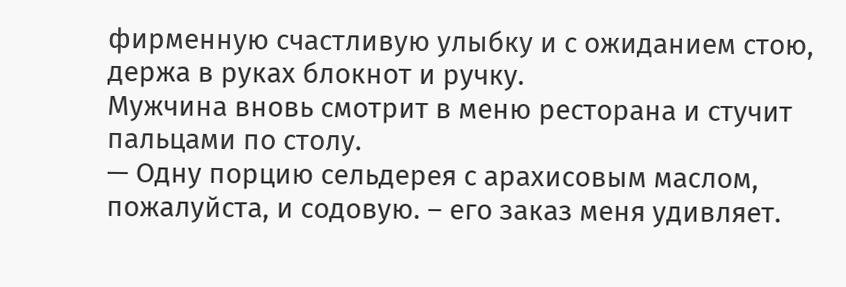фирменную счастливую улыбку и с ожиданием стою, держа в руках блокнот и ручку.
Мужчина вновь смотрит в меню ресторана и стучит пальцами по столу.
— Одну порцию сельдерея с арахисовым маслом, пожалуйста, и содовую. – его заказ меня удивляет.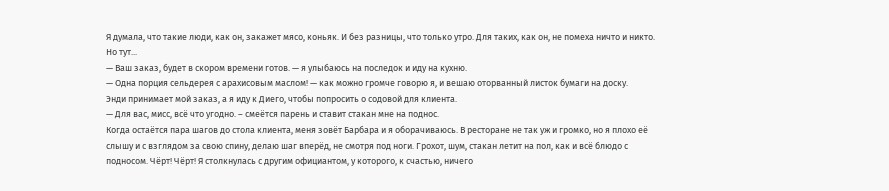Я думала, что такие люди, как он, закажет мясо, коньяк. И без разницы, что только утро. Для таких, как он, не помеха ничто и никто. Но тут...
— Ваш заказ, будет в скором времени готов. — я улыбаюсь на последок и иду на кухню.
— Одна порция сельдерея с арахисовым маслом! — как можно громче говорю я, и вешаю оторванный листок бумаги на доску.
Энди принимает мой заказ, а я иду к Диего, чтобы попросить о содовой для клиента.
— Для вас, мисс, всё что угодно. – смеётся парень и ставит стакан мне на поднос.
Когда остаётся пара шагов до стола клиента, меня зовёт Барбара и я оборачиваюсь. В ресторане не так уж и громко, но я плохо её слышу и с взглядом за свою спину, делаю шаг вперёд, не смотря под ноги. Грохот, шум, стакан летит на пол, как и всё блюдо с подносом. Чёрт! Чёрт! Я столкнулась с другим официантом, у которого, к счастью, ничего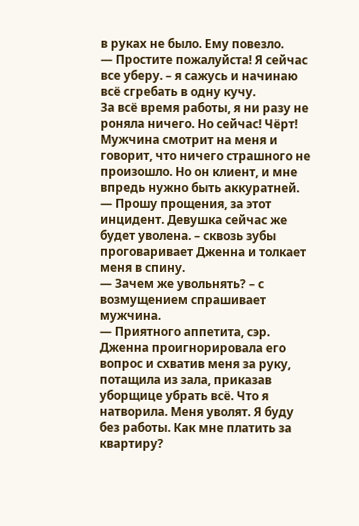в руках не было. Ему повезло.
— Простите пожалуйста! Я сейчас все уберу. – я сажусь и начинаю всё сгребать в одну кучу.
За всё время работы, я ни разу не роняла ничего. Но сейчас! Чёрт! Мужчина смотрит на меня и говорит, что ничего страшного не произошло. Но он клиент, и мне впредь нужно быть аккуратней.
— Прошу прощения, за этот инцидент. Девушка сейчас же будет уволена. – сквозь зубы проговаривает Дженна и толкает меня в спину.
— Зачем же увольнять? – с возмущением спрашивает мужчина.
— Приятного аппетита, сэр.
Дженна проигнорировала его вопрос и схватив меня за руку, потащила из зала, приказав уборщице убрать всё. Что я натворила. Меня уволят. Я буду без работы. Как мне платить за квартиру?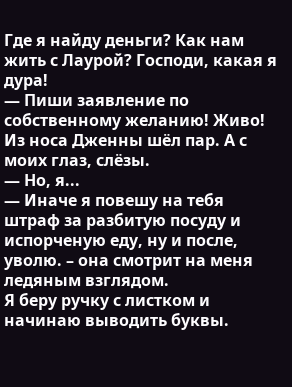Где я найду деньги? Как нам жить с Лаурой? Господи, какая я дура!
— Пиши заявление по собственному желанию! Живо!
Из носа Дженны шёл пар. А с моих глаз, слёзы.
— Но, я...
— Иначе я повешу на тебя штраф за разбитую посуду и испорченую еду, ну и после, уволю. – она смотрит на меня ледяным взглядом.
Я беру ручку с листком и начинаю выводить буквы.